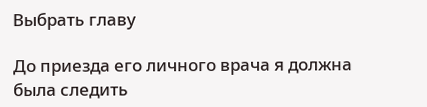Выбрать главу

До приезда его личного врача я должна была следить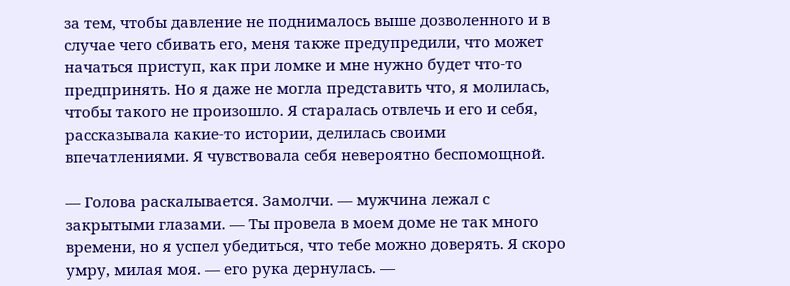за тем, чтобы давление не поднималось выше дозволенного и в случае чего сбивать его, меня также предупредили, что может начаться приступ, как при ломке и мне нужно будет что-то предпринять. Но я даже не могла представить что, я молилась, чтобы такого не произошло. Я старалась отвлечь и его и себя, рассказывала какие-то истории, делилась своими впечатлениями. Я чувствовала себя невероятно беспомощной.

— Голова раскалывается. Замолчи. — мужчина лежал с закрытыми глазами. — Ты провела в моем доме не так много времени, но я успел убедиться, что тебе можно доверять. Я скоро умру, милая моя. — его рука дернулась. —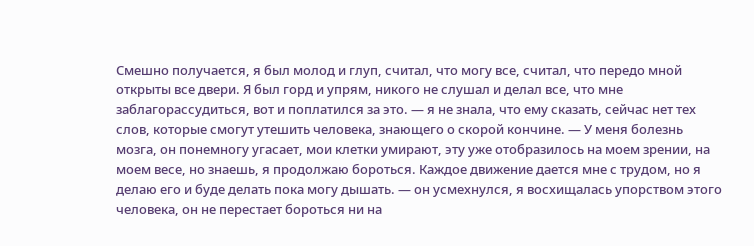Смешно получается, я был молод и глуп, считал, что могу все, считал, что передо мной открыты все двери. Я был горд и упрям, никого не слушал и делал все, что мне заблагорассудиться, вот и поплатился за это. — я не знала, что ему сказать, сейчас нет тех слов, которые смогут утешить человека, знающего о скорой кончине. — У меня болезнь мозга, он понемногу угасает, мои клетки умирают, эту уже отобразилось на моем зрении, на моем весе, но знаешь, я продолжаю бороться. Каждое движение дается мне с трудом, но я делаю его и буде делать пока могу дышать. — он усмехнулся, я восхищалась упорством этого человека, он не перестает бороться ни на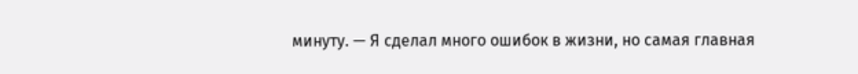минуту. — Я сделал много ошибок в жизни, но самая главная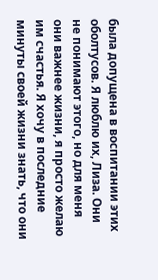была допущена в воспитании этих оболтусов. Я люблю их, Лиза. Они не понимают этого, но для меня они важнее жизни, я просто желаю им счастья. Я хочу в последние минуты своей жизни знать, что они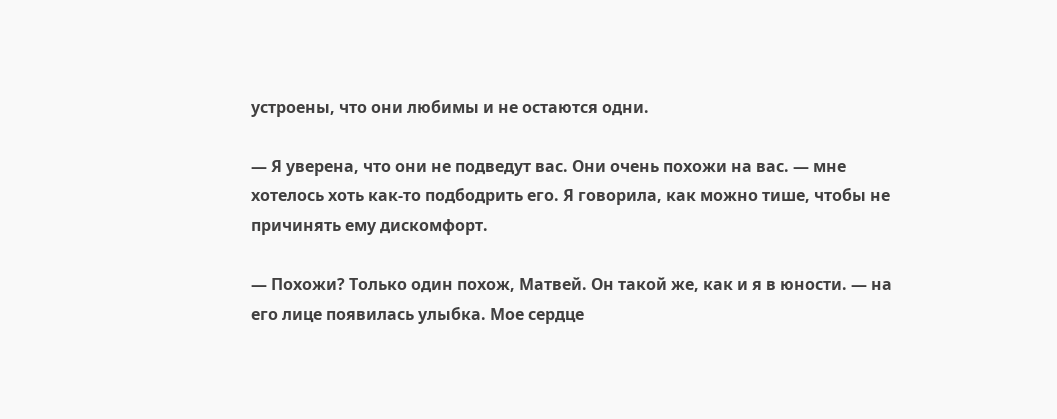устроены, что они любимы и не остаются одни.

— Я уверена, что они не подведут вас. Они очень похожи на вас. — мне хотелось хоть как-то подбодрить его. Я говорила, как можно тише, чтобы не причинять ему дискомфорт.

— Похожи? Только один похож, Матвей. Он такой же, как и я в юности. — на его лице появилась улыбка. Мое сердце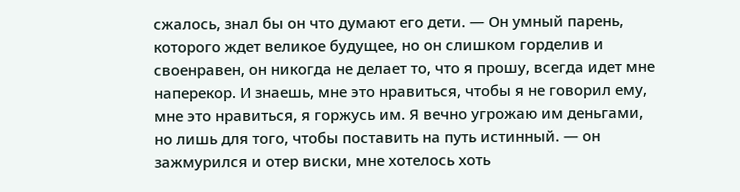сжалось, знал бы он что думают его дети. — Он умный парень, которого ждет великое будущее, но он слишком горделив и своенравен, он никогда не делает то, что я прошу, всегда идет мне наперекор. И знаешь, мне это нравиться, чтобы я не говорил ему, мне это нравиться, я горжусь им. Я вечно угрожаю им деньгами, но лишь для того, чтобы поставить на путь истинный. — он зажмурился и отер виски, мне хотелось хоть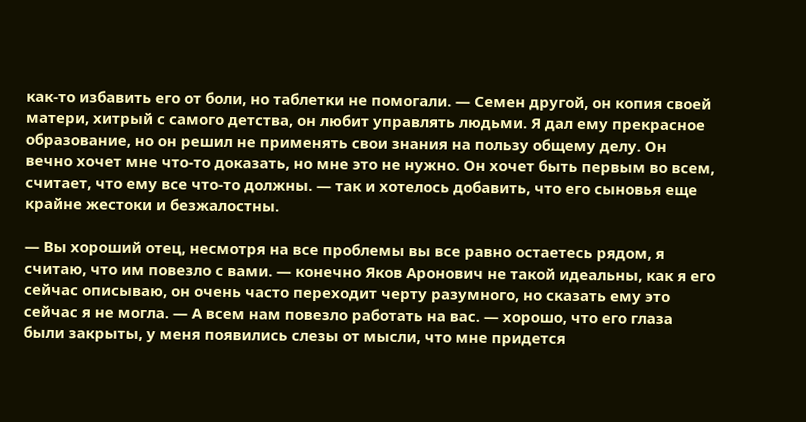как-то избавить его от боли, но таблетки не помогали. — Семен другой, он копия своей матери, хитрый с самого детства, он любит управлять людьми. Я дал ему прекрасное образование, но он решил не применять свои знания на пользу общему делу. Он вечно хочет мне что-то доказать, но мне это не нужно. Он хочет быть первым во всем, считает, что ему все что-то должны. — так и хотелось добавить, что его сыновья еще крайне жестоки и безжалостны.

— Вы хороший отец, несмотря на все проблемы вы все равно остаетесь рядом, я считаю, что им повезло с вами. — конечно Яков Аронович не такой идеальны, как я его сейчас описываю, он очень часто переходит черту разумного, но сказать ему это сейчас я не могла. — А всем нам повезло работать на вас. — хорошо, что его глаза были закрыты, у меня появились слезы от мысли, что мне придется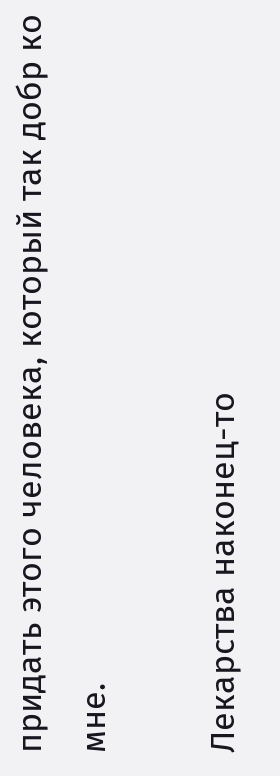придать этого человека, который так добр ко мне.

Лекарства наконец-то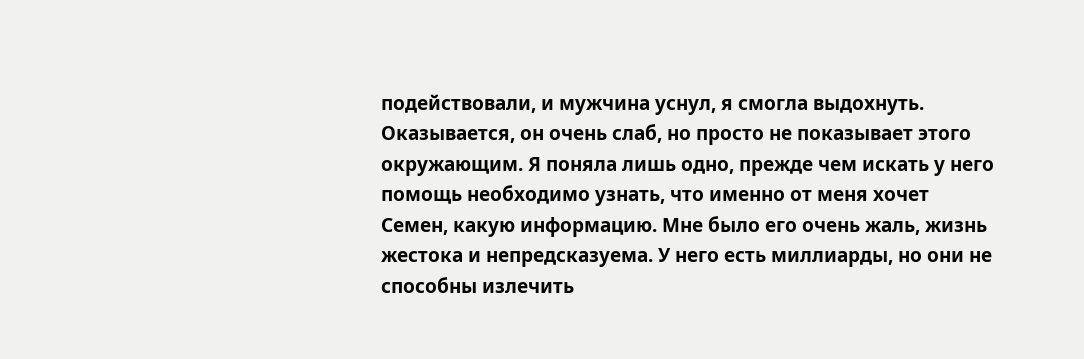подействовали, и мужчина уснул, я смогла выдохнуть. Оказывается, он очень слаб, но просто не показывает этого окружающим. Я поняла лишь одно, прежде чем искать у него помощь необходимо узнать, что именно от меня хочет Семен, какую информацию. Мне было его очень жаль, жизнь жестока и непредсказуема. У него есть миллиарды, но они не способны излечить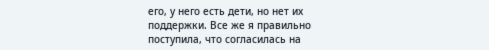его, у него есть дети, но нет их поддержки. Все же я правильно поступила, что согласилась на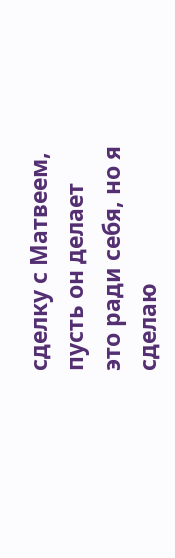сделку с Матвеем, пусть он делает это ради себя, но я сделаю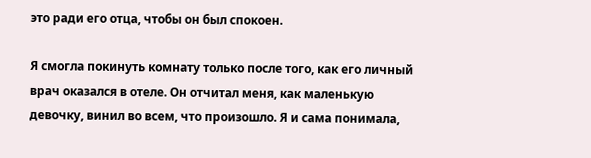это ради его отца, чтобы он был спокоен.

Я смогла покинуть комнату только после того, как его личный врач оказался в отеле. Он отчитал меня, как маленькую девочку, винил во всем, что произошло. Я и сама понимала,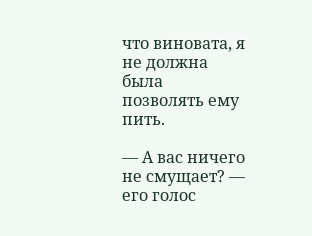что виновата, я не должна была позволять ему пить.

— А вас ничего не смущает? — его голос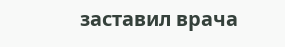заставил врача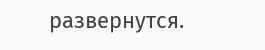развернутся.